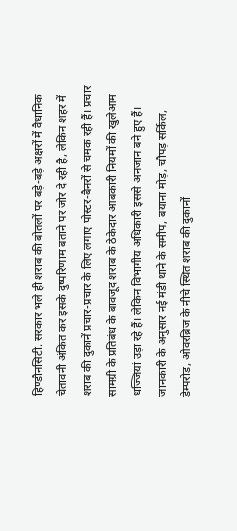हिण्डौनसिटी. सरकार भले ही शराब की बोतलों पर बड़े-बड़े अक्षरों में वैधानिक चेतावनी अंकित कर इसके दुष्परिणाम बताने पर जोर दे रही है, लेकिन शहर में शराब की दुकानें प्रचार-प्रचार के लिए लगाए पोस्टर-बैनरों से चमक रही हैं। प्रचार सामग्री के प्रतिबंध के बावजूद शराब के ठेकेदार आबकारी नियमों की खुलेआम धज्जियां उड़ा रहे हैं। लेकिन विभागीय अधिकारी इससे अनजान बने हुए हैं।
जानकारी के अनुसार नई मंडी थाने के समीप, बयाना मोड़, चौपड़ सर्किल, डेम्परोड, ओवरब्रिज के नीचे स्थित शराब की दुकानों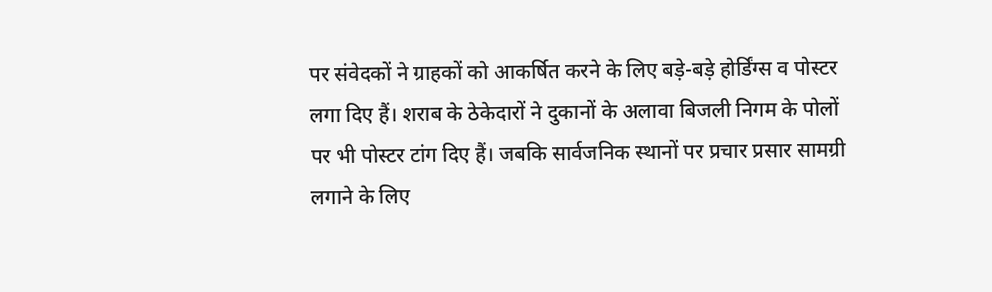पर संवेदकों ने ग्राहकों को आकर्षित करने के लिए बड़े-बड़े होर्डिंग्स व पोस्टर लगा दिए हैं। शराब के ठेकेदारों ने दुकानों के अलावा बिजली निगम के पोलों पर भी पोस्टर टांग दिए हैं। जबकि सार्वजनिक स्थानों पर प्रचार प्रसार सामग्री लगाने के लिए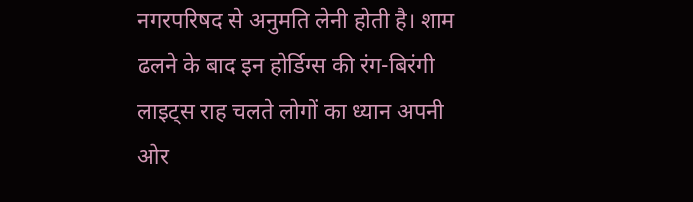नगरपरिषद से अनुमति लेनी होती है। शाम ढलने के बाद इन होर्डिग्स की रंग-बिरंगी लाइट्स राह चलते लोगों का ध्यान अपनी ओर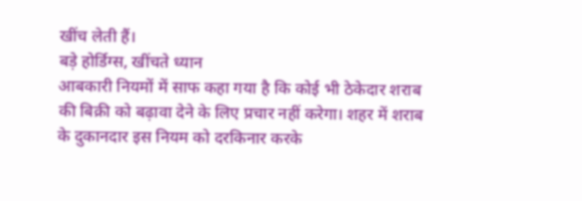खींच लेती हैं।
बड़े होर्डिग्स, खींचते ध्यान
आबकारी नियमों में साफ कहा गया है कि कोई भी ठेकेदार शराब की बिक्री को बढ़ावा देने के लिए प्रचार नहीं करेगा। शहर में शराब के दुकानदार इस नियम को दरकिनार करके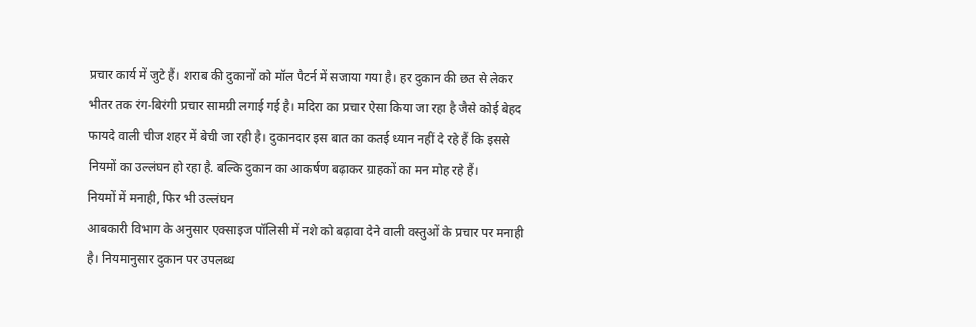प्रचार कार्य में जुटे हैं। शराब की दुकानों को मॉल पैटर्न में सजाया गया है। हर दुकान की छत से लेकर भीतर तक रंग-बिरंगी प्रचार सामग्री लगाई गई है। मदिरा का प्रचार ऐसा किया जा रहा है जैसे कोई बेहद फायदे वाली चीज शहर में बेची जा रही है। दुकानदार इस बात का कतई ध्यान नहीं दे रहे हैं कि इससे नियमों का उल्लंघन हो रहा है. बल्कि दुकान का आकर्षण बढ़ाकर ग्राहकों का मन मोह रहे हैं।
नियमों में मनाही, फिर भी उल्लंघन
आबकारी विभाग के अनुसार एक्साइज पॉलिसी में नशे को बढ़ावा देने वाली वस्तुओं के प्रचार पर मनाही है। नियमानुसार दुकान पर उपलब्ध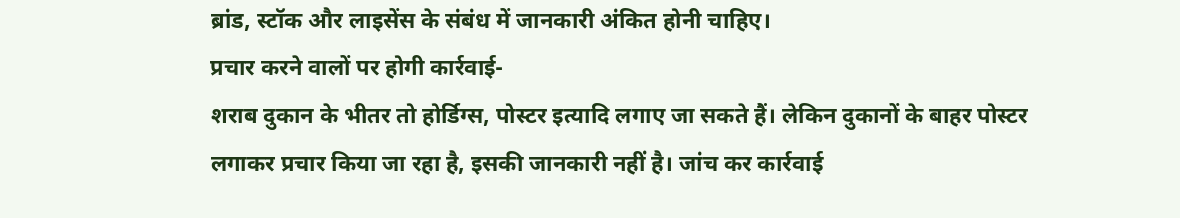ब्रांड, स्टॉक और लाइसेंस के संबंध में जानकारी अंकित होनी चाहिए।
प्रचार करने वालों पर होगी कार्रवाई-
शराब दुकान के भीतर तो होर्डिग्स, पोस्टर इत्यादि लगाए जा सकते हैं। लेकिन दुकानों के बाहर पोस्टर लगाकर प्रचार किया जा रहा है, इसकी जानकारी नहीं है। जांच कर कार्रवाई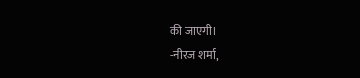की जाएगी।
-नीरज शर्मा,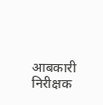आबकारी निरीक्षक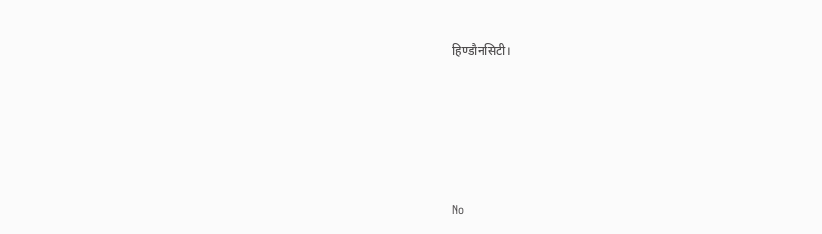हिण्डौनसिटी।





No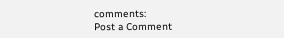comments:
Post a Comment